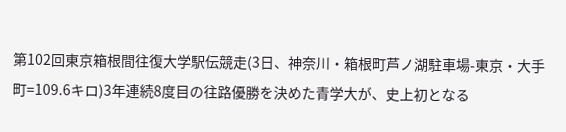第102回東京箱根間往復大学駅伝競走(3日、神奈川・箱根町芦ノ湖駐車場-東京・大手町=109.6キロ)3年連続8度目の往路優勝を決めた青学大が、史上初となる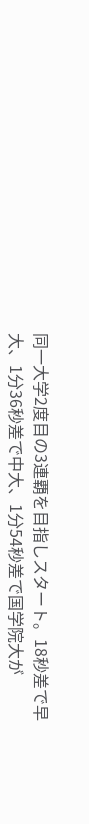同一大学2度目の3連覇を目指しスタート。18秒差で早大、1分36秒差で中大、1分54秒差で国学院大が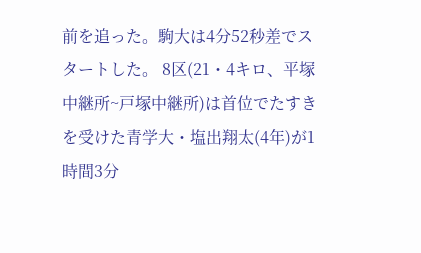前を追った。駒大は4分52秒差でスタートした。 8区(21・4キロ、平塚中継所~戸塚中継所)は首位でたすきを受けた青学大・塩出翔太(4年)が1時間3分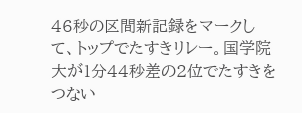46秒の区間新記録をマークして、トップでたすきリレー。国学院大が1分44秒差の2位でたすきをつない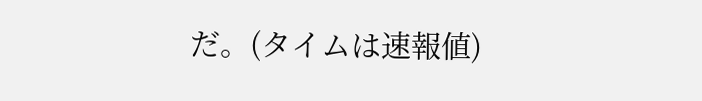だ。(タイムは速報値)